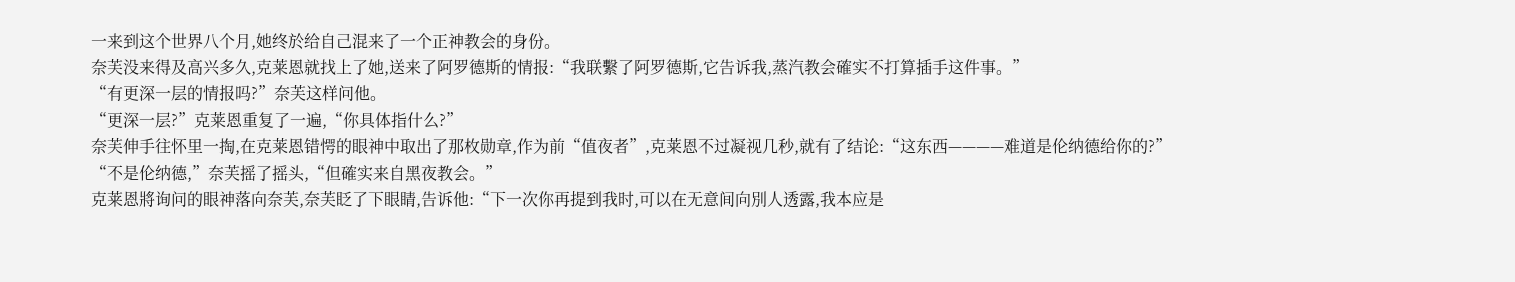一来到这个世界八个月,她终於给自己混来了一个正神教会的身份。
奈芙没来得及高兴多久,克莱恩就找上了她,送来了阿罗德斯的情报:“我联繫了阿罗德斯,它告诉我,蒸汽教会確实不打算插手这件事。”
“有更深一层的情报吗?”奈芙这样问他。
“更深一层?”克莱恩重复了一遍,“你具体指什么?”
奈芙伸手往怀里一掏,在克莱恩错愕的眼神中取出了那枚勋章,作为前“值夜者”,克莱恩不过凝视几秒,就有了结论:“这东西————难道是伦纳德给你的?”
“不是伦纳德,”奈芙摇了摇头,“但確实来自黑夜教会。”
克莱恩將询问的眼神落向奈芙,奈芙眨了下眼睛,告诉他:“下一次你再提到我时,可以在无意间向別人透露,我本应是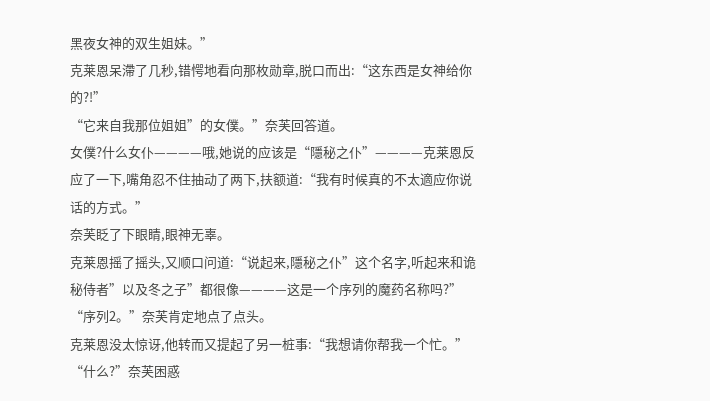黑夜女神的双生姐妹。”
克莱恩呆滯了几秒,错愕地看向那枚勋章,脱口而出:“这东西是女神给你的?!”
“它来自我那位姐姐”的女僕。”奈芙回答道。
女僕?什么女仆————哦,她说的应该是“隱秘之仆”————克莱恩反应了一下,嘴角忍不住抽动了两下,扶额道:“我有时候真的不太適应你说话的方式。”
奈芙眨了下眼睛,眼神无辜。
克莱恩摇了摇头,又顺口问道:“说起来,隱秘之仆”这个名字,听起来和诡秘侍者”以及冬之子”都很像————这是一个序列的魔药名称吗?”
“序列2。”奈芙肯定地点了点头。
克莱恩没太惊讶,他转而又提起了另一桩事:“我想请你帮我一个忙。”
“什么?”奈芙困惑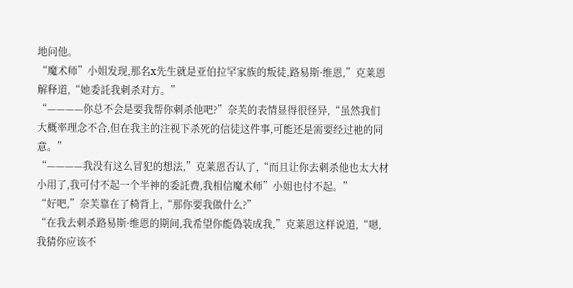地问他。
“魔术师”小姐发现,那名x先生就是亚伯拉罕家族的叛徒,路易斯·维恩,”克莱恩解释道,“她委託我刺杀对方。”
“————你总不会是要我帮你刺杀他吧?”奈芙的表情显得很怪异,“虽然我们大概率理念不合,但在我主的注视下杀死的信徒这件事,可能还是需要经过祂的同意。”
“————我没有这么冒犯的想法,”克莱恩否认了,“而且让你去刺杀他也太大材小用了,我可付不起一个半神的委託费,我相信魔术师”小姐也付不起。”
“好吧,”奈芙靠在了椅背上,“那你要我做什么?”
“在我去刺杀路易斯·维恩的期间,我希望你能偽装成我,”克莱恩这样说道,“嗯,我猜你应该不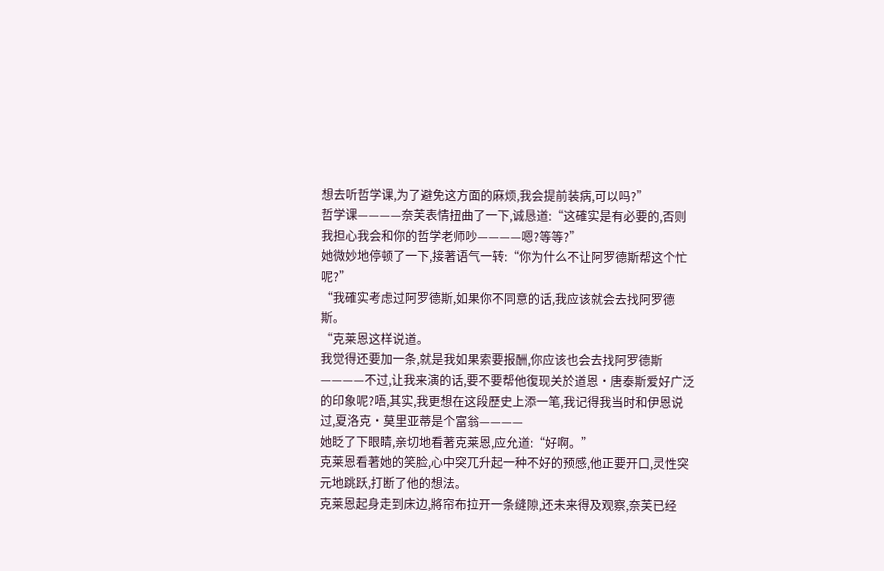想去听哲学课,为了避免这方面的麻烦,我会提前装病,可以吗?”
哲学课————奈芙表情扭曲了一下,诚恳道:“这確实是有必要的,否则我担心我会和你的哲学老师吵————嗯?等等?”
她微妙地停顿了一下,接著语气一转:“你为什么不让阿罗德斯帮这个忙呢?”
“我確实考虑过阿罗德斯,如果你不同意的话,我应该就会去找阿罗德斯。
“克莱恩这样说道。
我觉得还要加一条,就是我如果索要报酬,你应该也会去找阿罗德斯————不过,让我来演的话,要不要帮他復现关於道恩·唐泰斯爱好广泛的印象呢?唔,其实,我更想在这段歷史上添一笔,我记得我当时和伊恩说过,夏洛克·莫里亚蒂是个富翁————
她眨了下眼睛,亲切地看著克莱恩,应允道:“好啊。”
克莱恩看著她的笑脸,心中突兀升起一种不好的预感,他正要开口,灵性突元地跳跃,打断了他的想法。
克莱恩起身走到床边,將帘布拉开一条缝隙,还未来得及观察,奈芙已经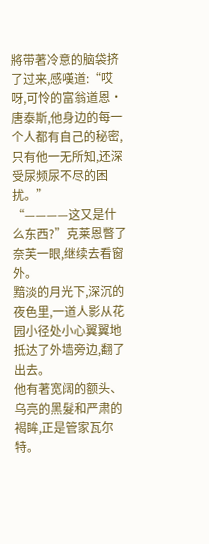將带著冷意的脑袋挤了过来,感嘆道:“哎呀,可怜的富翁道恩·唐泰斯,他身边的每一个人都有自己的秘密,只有他一无所知,还深受尿频尿不尽的困扰。”
“————这又是什么东西?”克莱恩瞥了奈芙一眼,继续去看窗外。
黯淡的月光下,深沉的夜色里,一道人影从花园小径处小心翼翼地抵达了外墙旁边,翻了出去。
他有著宽阔的额头、乌亮的黑髮和严肃的褐眸,正是管家瓦尔特。